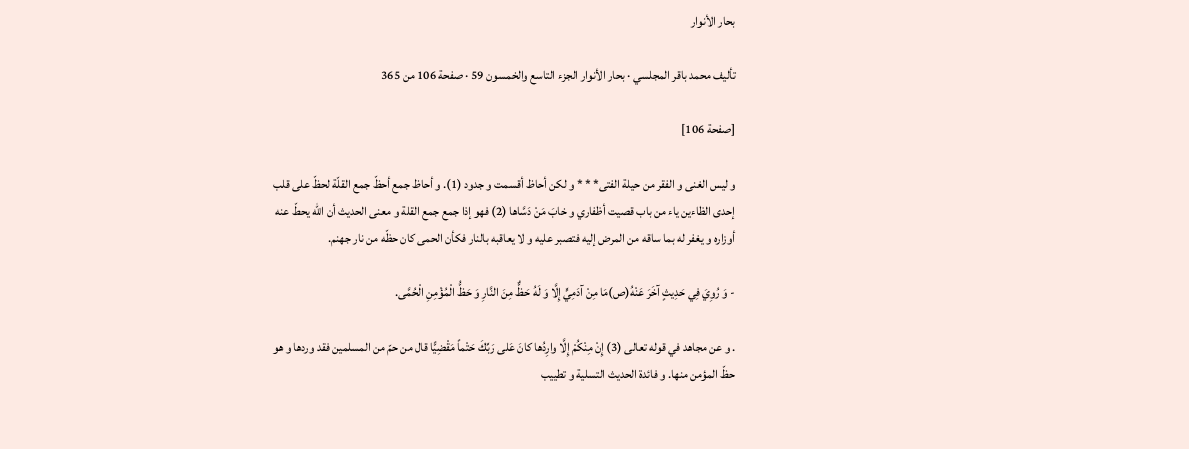بحار الأنوار

تأليف محمد باقر المجلسي · بحار الأنوار الجزء التاسع والخمسون 59 · صفحة 106 من 365

[صفحة 106]

و ليس الغنى و الفقر من حيلة الفتى* * * و لكن أحاظ أقسمت و جدود (1). و أحاظ جمع أحظّ جمع القلّة لحظّ على قلب إحدى الظاءين ياء من باب قصيت أظفاري و خابَ مَنْ دَسَّاها (2) فهو إذا جمع جمع القلة و معنى الحديث أن الله يحطّ عنه أوزاره و يغفر له بما ساقه من المرض إليه فتصبر عليه و لا يعاقبه بالنار فكأن الحمى كان حظّه من نار جهنم.

- وَ رُوِيَ فِي حَدِيثٍ آخَرَ عَنْهُ(ص)مَا مِنْ آدَمِيٍّ إِلَّا وَ لَهُ حَظٌّ مِنَ النَّارِ وَ حَظُّ الْمُؤْمِنِ الْحُمَّى.

. و عن مجاهد في قوله تعالى (3) إِنْ مِنْكُمْ إِلَّا وارِدُها كانَ عَلى رَبِّكَ حَتْماً مَقْضِيًّا قال من حمّ من المسلمين فقد وردها و هو حظّ المؤمن منها. و فائدة الحديث التسلية و تطييب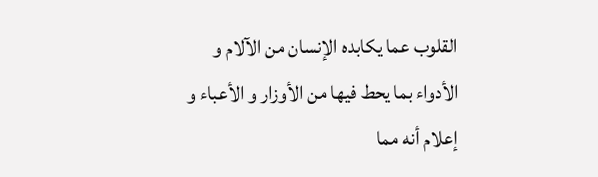القلوب عما يكابده الإنسان من الآلام و الأدواء بما يحط فيها من الأوزار و الأعباء و إعلام أنه مما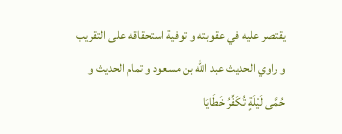يقتصر عليه في عقوبته و توفية استحقاقه على التقريب و راوي الحديث عبد الله بن مسعود و تمام الحديث و حُمَّى لَيْلَةٍ تُكَفِّرُ خَطَايَا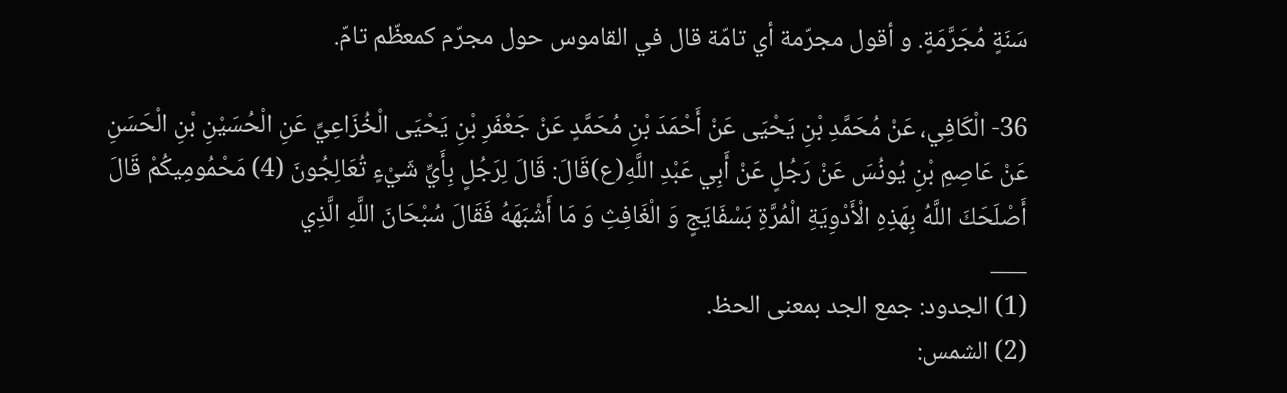سَنَةٍ مُجَرَّمَةٍ. و أقول مجرّمة أي تامّة قال في القاموس حول مجرّم كمعظّم تامّ.

36- الْكَافِي، عَنْ مُحَمَّدِ بْنِ يَحْيَى عَنْ أَحْمَدَ بْنِ مُحَمَّدٍ عَنْ جَعْفَرِ بْنِ يَحْيَى الْخُزَاعِيِّ عَنِ الْحُسَيْنِ بْنِ الْحَسَنِ عَنْ عَاصِمِ بْنِ يُونُسَ عَنْ رَجُلٍ عَنْ أَبِي عَبْدِ اللَّهِ(ع)قَالَ: قَالَ لِرَجُلٍ بِأَيِّ شَيْءٍ تُعَالِجُونَ (4) مَحْمُومِيكُمْ قَالَ أَصْلَحَكَ اللَّهُ بِهَذِهِ الْأَدْوِيَةِ الْمُرَّةِ بَسْفَايَجٍ وَ الْغَافِثِ وَ مَا أَشْبَهَهُ فَقَالَ سُبْحَانَ اللَّهِ الَّذِي
___
(1) الجدود: جمع الجد بمعنى الحظ.
(2) الشمس: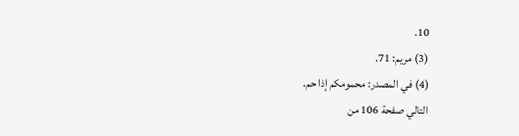10.
(3) مريم: 71.
(4) في المصدر: محمومكم إذا حم.
التالي صفحة 106 من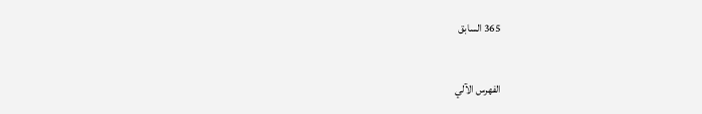365 السابق

الفهرس الآلي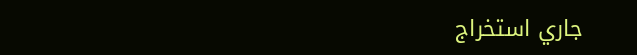جاري استخراج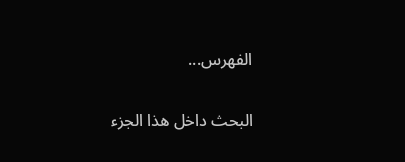الفهرس...

البحث داخل هذا الجزء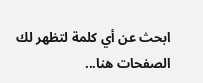ابحث عن أي كلمة لتظهر لك الصفحات هنا...